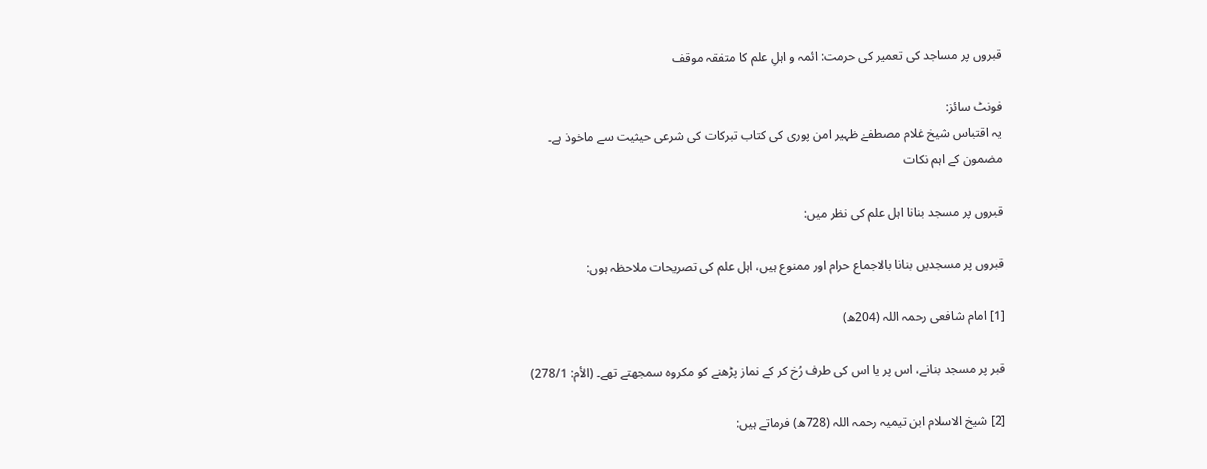قبروں پر مساجد کی تعمیر کی حرمت: ائمہ و اہلِ علم کا متفقہ موقف

فونٹ سائز:
یہ اقتباس شیخ غلام مصطفےٰ ظہیر امن پوری کی کتاب تبرکات کی شرعی حیثیت سے ماخوذ ہے۔
مضمون کے اہم نکات

قبروں پر مسجد بنانا اہل علم کی نظر میں:

قبروں پر مسجدیں بنانا بالاجماع حرام اور ممنوع ہیں، اہل علم کی تصریحات ملاحظہ ہوں:

[1] امام شافعی رحمہ اللہ (204ھ)

قبر پر مسجد بنانے، اس پر یا اس کی طرف رُخ کر کے نماز پڑھنے کو مکروہ سمجھتے تھے۔ (الأم: 278/1)

[2] شیخ الاسلام ابن تیمیہ رحمہ اللہ (728ھ) فرماتے ہیں: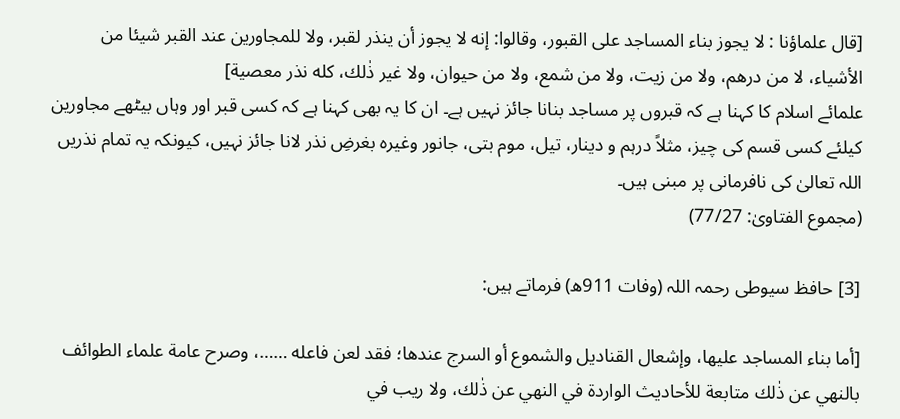[قال علماؤنا : لا يجوز بناء المساجد على القبور، وقالوا: إنه لا يجوز أن ينذر لقبر، ولا للمجاورين عند القبر شيئا من الأشياء، لا من درهم، ولا من زيت، ولا من شمع، ولا من حيوان، ولا غير ذٰلك، كله نذر معصية]
علمائے اسلام کا کہنا ہے کہ قبروں پر مساجد بنانا جائز نہیں ہے۔ ان کا یہ بھی کہنا ہے کہ کسی قبر اور وہاں بیٹھے مجاورین کیلئے کسی قسم کی چیز، مثلاً درہم و دینار، تیل، موم بتی، جانور وغیرہ بغرضِ نذر لانا جائز نہیں، کیونکہ یہ تمام نذریں اللہ تعالیٰ کی نافرمانی پر مبنی ہیں۔
(مجموع الفتاویٰ: 77/27)

[3] حافظ سیوطی رحمہ اللہ (وفات 911ھ) فرماتے ہیں:

[أما بناء المساجد عليها، وإشعال القناديل والشموع أو السرج عندها؛ فقد لعن فاعله ……، وصرح عامة علماء الطوائف بالنهي عن ذٰلك متابعة للأحاديث الواردة في النهي عن ذٰلك، ولا ريب في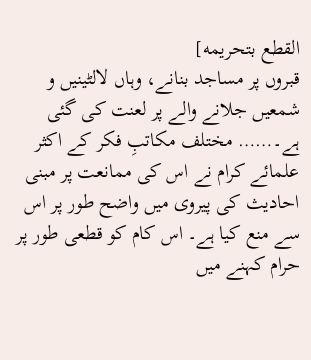القطع بتحريمه]
قبروں پر مساجد بنانے، وہاں لالٹینیں و شمعیں جلانے والے پر لعنت کی گئی ہے۔…… مختلف مکاتبِ فکر کے اکثر علمائے کرام نے اس کی ممانعت پر مبنی احادیث کی پیروی میں واضح طور پر اس سے منع کیا ہے۔ اس کام کو قطعی طور پر حرام کہنے میں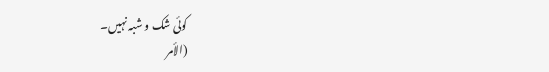کوئی شک و شبہ نہیں۔
(الأمر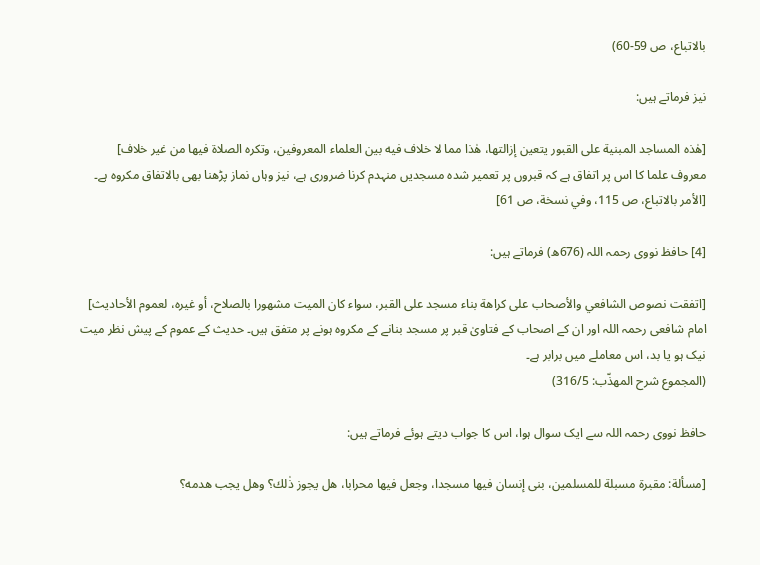بالاتباع، ص 59-60)

نیز فرماتے ہیں:

[هٰذه المساجد المبنية على القبور يتعين إزالتها، هٰذا مما لا خلاف فيه بين العلماء المعروفين، وتكره الصلاة فيها من غير خلاف]
معروف علما کا اس پر اتفاق ہے کہ قبروں پر تعمیر شدہ مسجدیں منہدم کرنا ضروری ہے، نیز وہاں نماز پڑھنا بھی بالاتفاق مکروہ ہے۔
[الأمر بالاتباع، ص 115، وفي نسخة، ص 61]

[4] حافظ نووی رحمہ اللہ (676ھ) فرماتے ہیں:

[اتفقت نصوص الشافعي والأصحاب على كراهة بناء مسجد على القبر، سواء كان الميت مشهورا بالصلاح، أو غيره، لعموم الأحاديث]
امام شافعی رحمہ اللہ اور ان کے اصحاب کے فتاویٰ قبر پر مسجد بنانے کے مکروہ ہونے پر متفق ہیں۔ حدیث کے عموم کے پیش نظر میت نیک ہو یا بد، اس معاملے میں برابر ہے۔
(المجموع شرح المهذّب: 316/5)

حافظ نووی رحمہ اللہ سے ایک سوال ہوا، اس کا جواب دیتے ہوئے فرماتے ہیں:

[مسألة: مقبرة مسبلة للمسلمين، بنى إنسان فيها مسجدا، وجعل فيها محرابا، هل يجوز ذٰلك؟ وهل يجب هدمه؟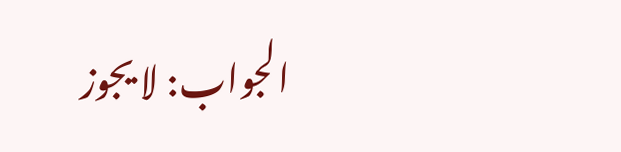الجواب: لا يجوز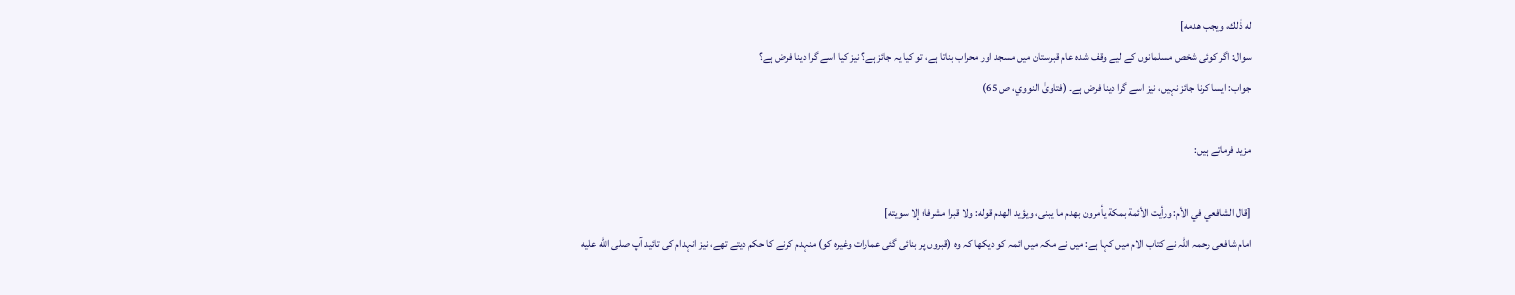له ذٰلك، ويجب هدمه]
سوال: اگر کوئی شخص مسلمانوں کے لیے وقف شدہ عام قبرستان میں مسجد اور محراب بناتا ہے، تو کیا یہ جائز ہے؟ نیز کیا اسے گرا دینا فرض ہے؟
جواب: ایسا کرنا جائز نہیں، نیز اسے گرا دینا فرض ہے۔ (فتاویٰ النووي، ص 65)

مزید فرماتے ہیں:

[قال الشافعي في الأم: ورأيت الأئمة بمكة يأمرون بهدم ما يبنى، ويؤيد الهدم قوله: ولا قبرا مشرفا؛ إلا سويته]
امام شافعی رحمہ اللہ نے کتاب الام میں کہا ہے: میں نے مکہ میں ائمہ کو دیکھا کہ وہ (قبروں پر بنائی گئی عمارات وغیرہ کو) منہدم کرنے کا حکم دیتے تھے، نیز انہدام کی تائید آپ صلى الله عليه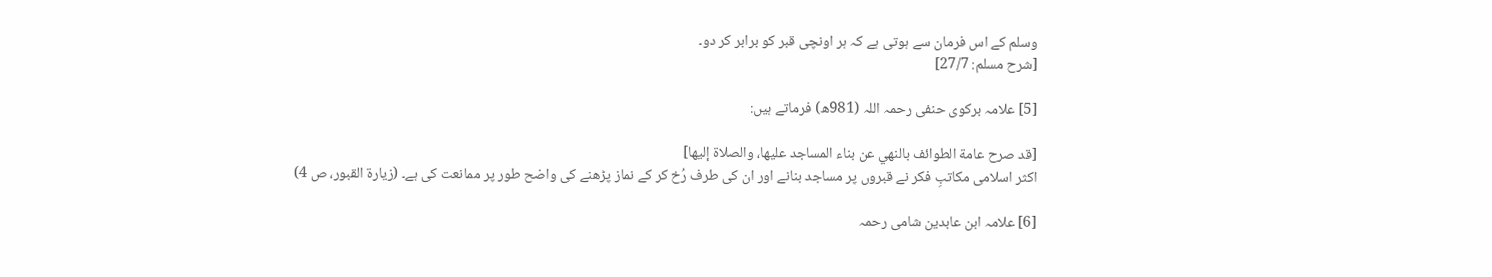وسلم کے اس فرمان سے ہوتی ہے کہ ہر اونچی قبر کو برابر کر دو۔
[شرح مسلم: 27/7]

[5] علامہ برکوی حنفی رحمہ اللہ (981ھ) فرماتے ہیں:

[قد صرح عامة الطوائف بالنهي عن بناء المساجد عليها، والصلاة إليها]
اکثر اسلامی مکاتبِ فکر نے قبروں پر مساجد بنانے اور ان کی طرف رُخ کر کے نماز پڑھنے کی واضح طور پر ممانعت کی ہے۔ (زيارة القبور، ص 4)

[6] علامہ ابن عابدین شامی رحمہ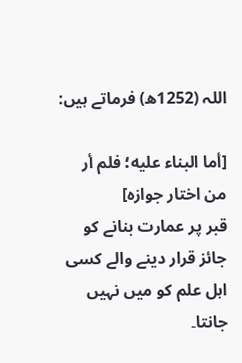اللہ (1252ھ) فرماتے ہیں:

[أما البناء عليه؛ فلم أر من اختار جوازه]
قبر پر عمارت بنانے کو جائز قرار دینے والے کسی اہل علم کو میں نہیں جانتا۔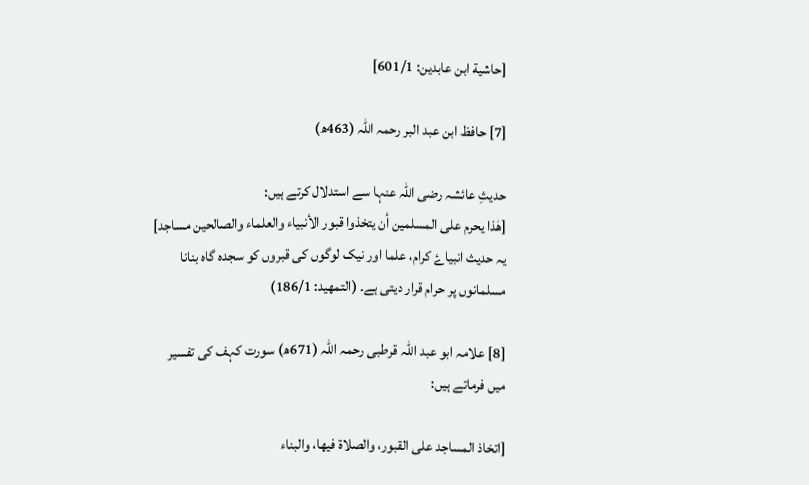[حاشية ابن عابدين: 601/1]

[7] حافظ ابن عبد البر رحمہ اللہ (463ھ)

حدیثِ عائشہ رضی اللہ عنہا سے استدلال کرتے ہیں:
[هٰذا يحرم على المسلمين أن يتخذوا قبور الأنبياء والعلماء والصالحين مساجد]
یہ حدیث انبیاۓ کرام، علما اور نیک لوگوں کی قبروں کو سجدہ گاہ بنانا مسلمانوں پر حرام قرار دیتی ہے۔ (التمهيد: 186/1)

[8] علامہ ابو عبد اللہ قرطبی رحمہ اللہ (671ھ) سورت کہف کی تفسیر میں فرماتے ہیں:

[اتخاذ المساجد على القبور، والصلاة فيها، والبناء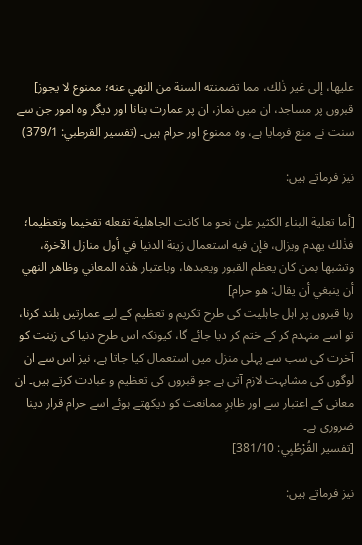عليها، إلى غير ذٰلك، مما تضمنته السنة من النهي عنه؛ ممنوع لا يجوز]
قبروں پر مساجد، ان میں نماز، ان پر عمارت بنانا اور دیگر وہ امور جن سے سنت نے منع فرمایا ہے، وہ ممنوع اور حرام ہیں۔ (تفسير القرطبي: 379/1)

نیز فرماتے ہیں:

[أما تعلية البناء الكثير علىٰ نحو ما كانت الجاهلية تفعله تفخيما وتعظيما؛ فذٰلك يهدم ويزال، فإن فيه استعمال زينة الدنيا في أول منازل الآخرة، وتشبها بمن كان يعظم القبور ويعبدها، وباعتبار هٰذه المعاني وظاهر النهي أن ينبغي أن يقال: هو حرام]
رہا قبروں پر اہل جاہلیت کی طرح تکریم و تعظیم کے لیے عمارتیں بلند کرنا، تو اسے منہدم کر کے ختم کر دیا جائے گا، کیونکہ اس طرح دنیا کی زینت کو آخرت کی سب سے پہلی منزل میں استعمال کیا جاتا ہے، نیز اس سے ان لوگوں کی مشابہت لازم آتی ہے جو قبروں کی تعظیم و عبادت کرتے ہیں۔ ان معانی کے اعتبار سے اور ظاہرِ ممانعت کو دیکھتے ہوئے اسے حرام قرار دینا ضروری ہے۔
[تفسير القُرْطُبِي: 381/10]

نیز فرماتے ہیں: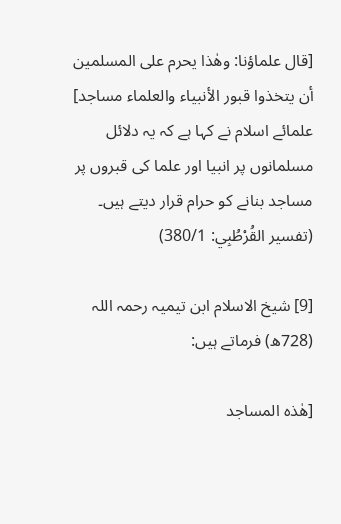[قال علماؤنا: وهٰذا يحرم على المسلمين أن يتخذوا قبور الأنبياء والعلماء مساجد]
علمائے اسلام نے کہا ہے کہ یہ دلائل مسلمانوں پر انبیا اور علما کی قبروں پر مساجد بنانے کو حرام قرار دیتے ہیں۔ (تفسير القُرْطُبِي: 380/1)

[9] شیخ الاسلام ابن تیمیہ رحمہ اللہ (728ھ) فرماتے ہیں:

[هٰذه المساجد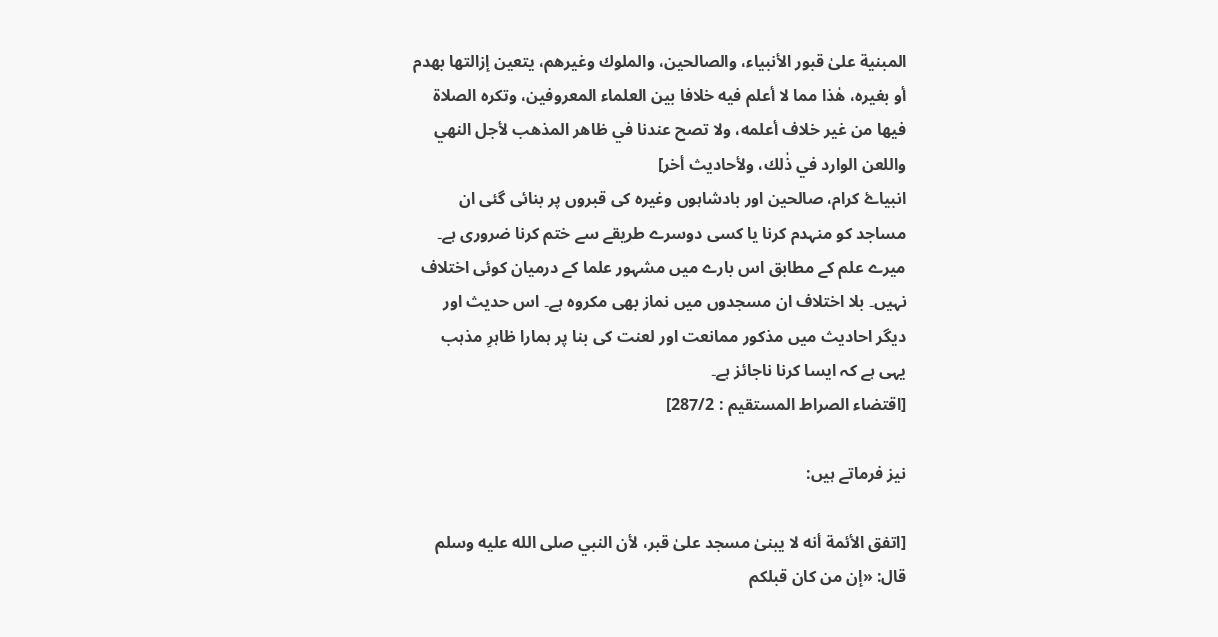المبنية علىٰ قبور الأنبياء، والصالحين، والملوك وغيرهم، يتعين إزالتها بهدم أو بغيره، هٰذا مما لا أعلم فيه خلافا بين العلماء المعروفين، وتكره الصلاة فيها من غير خلاف أعلمه، ولا تصح عندنا في ظاهر المذهب لأجل النهي واللعن الوارد في ذٰلك، ولأحاديث أخر]
انبیاۓ کرام، صالحین اور بادشاہوں وغیرہ کی قبروں پر بنائی گئی ان مساجد کو منہدم کرنا یا کسی دوسرے طریقے سے ختم کرنا ضروری ہے۔ میرے علم کے مطابق اس بارے میں مشہور علما کے درمیان کوئی اختلاف نہیں۔ بلا اختلاف ان مسجدوں میں نماز بھی مکروہ ہے۔ اس حدیث اور دیگر احادیث میں مذکور ممانعت اور لعنت کی بنا پر ہمارا ظاہرِ مذہب یہی ہے کہ ایسا کرنا ناجائز ہے۔
[اقتضاء الصراط المستقيم : 287/2]

نیز فرماتے ہیں:

[اتفق الأئمة أنه لا يبنىٰ مسجد علىٰ قبر، لأن النبي صلى الله عليه وسلم قال: «إن من كان قبلكم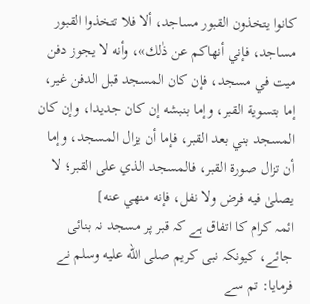كانوا يتخذون القبور مساجد، ألا فلا تتخذوا القبور مساجد، فإني أنهاكم عن ذٰلك»، وأنه لا يجوز دفن ميت في مسجد، فإن كان المسجد قبل الدفن غير، إما بتسوية القبر، وإما بنبشه إن كان جديدا، وإن كان المسجد بني بعد القبر، فإما أن يزال المسجد، وإما أن تزال صورة القبر، فالمسجد الذي على القبر؛ لا يصلىٰ فيه فرض ولا نفل، فإنه منهي عنه]
ائمہ کرام کا اتفاق ہے کہ قبر پر مسجد نہ بنائی جائے، کیونکہ نبی کریم صلى الله عليه وسلم نے فرمایا: تم سے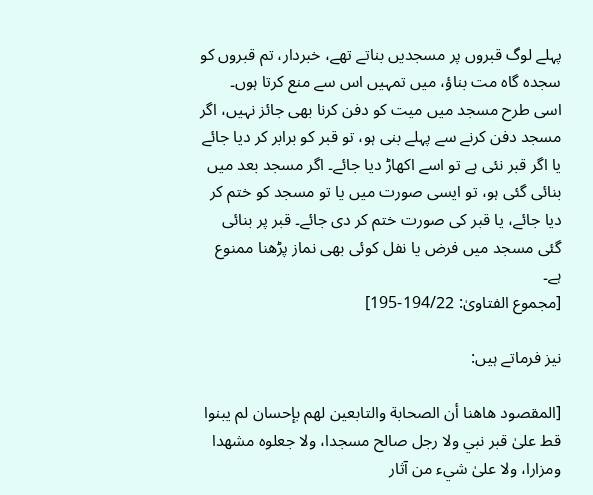پہلے لوگ قبروں پر مسجدیں بناتے تھے، خبردار، تم قبروں کو سجدہ گاہ مت بناؤ، میں تمہیں اس سے منع کرتا ہوں۔ اسی طرح مسجد میں میت کو دفن کرنا بھی جائز نہیں، اگر مسجد دفن کرنے سے پہلے بنی ہو، تو قبر کو برابر کر دیا جائے یا اگر قبر نئی ہے تو اسے اکھاڑ دیا جائے۔ اگر مسجد بعد میں بنائی گئی ہو، تو ایسی صورت میں یا تو مسجد کو ختم کر دیا جائے، یا قبر کی صورت ختم کر دی جائے۔ قبر پر بنائی گئی مسجد میں فرض یا نفل کوئی بھی نماز پڑھنا ممنوع ہے۔
[مجموع الفتاویٰ: 194/22-195]

نیز فرماتے ہیں:

[المقصود هاهنا أن الصحابة والتابعين لهم بإحسان لم يبنوا قط علىٰ قبر نبي ولا رجل صالح مسجدا، ولا جعلوه مشهدا ومزارا، ولا علىٰ شيء من آثار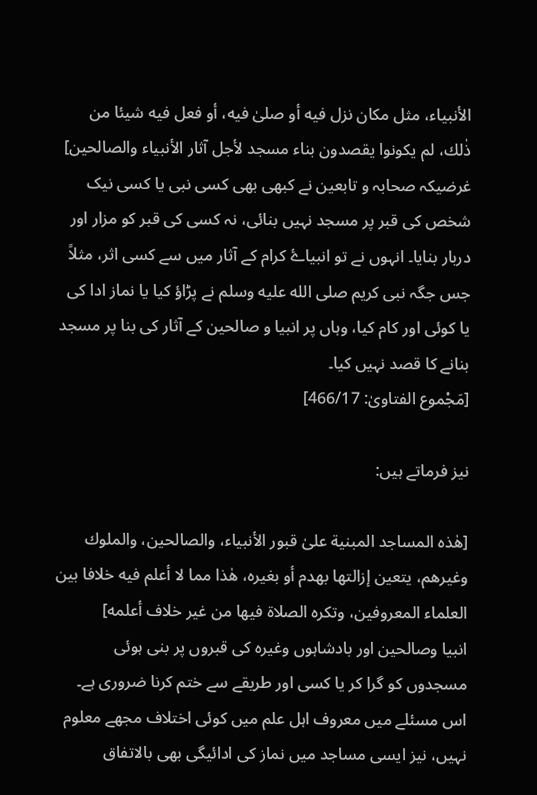الأنبياء، مثل مكان نزل فيه أو صلىٰ فيه، أو فعل فيه شيئا من ذٰلك، لم يكونوا يقصدون بناء مسجد لأجل آثار الأنبياء والصالحين]
غرضیکہ صحابہ و تابعین نے کبھی بھی کسی نبی یا کسی نیک شخص کی قبر پر مسجد نہیں بنائی، نہ کسی کی قبر کو مزار اور دربار بنایا۔ انہوں نے تو انبیاۓ کرام کے آثار میں سے کسی اثر، مثلاً جس جگہ نبی کریم صلى الله عليه وسلم نے پڑاؤ کیا یا نماز ادا کی یا کوئی اور کام کیا، وہاں پر انبیا و صالحین کے آثار کی بنا پر مسجد بنانے کا قصد نہیں کیا۔
[مَجْموع الفتاویٰ: 466/17]

نیز فرماتے ہیں:

[هٰذه المساجد المبنية علىٰ قبور الأنبياء، والصالحين، والملوك وغيرهم، يتعين إزالتها بهدم أو بغيره، هٰذا مما لا أعلم فيه خلافا بين العلماء المعروفين، وتكره الصلاة فيها من غير خلاف أعلمه]
انبیا وصالحین اور بادشاہوں وغیرہ کی قبروں پر بنی ہوئی مسجدوں کو گرا کر یا کسی اور طریقے سے ختم کرنا ضروری ہے۔ اس مسئلے میں معروف اہل علم میں کوئی اختلاف مجھے معلوم نہیں، نیز ایسی مساجد میں نماز کی ادائیگی بھی بالاتفاق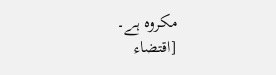مکروہ ہے۔
[اقتضاء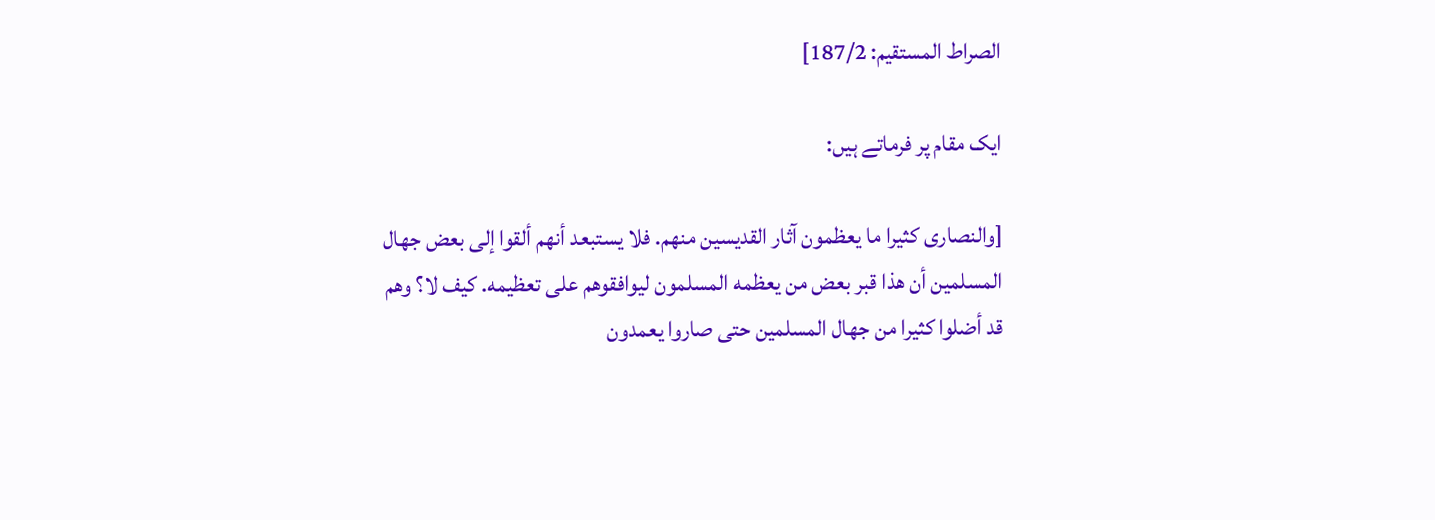الصراط المستقيم: 187/2]

ایک مقام پر فرماتے ہیں:

[والنصارى كثيرا ما يعظمون آثار القديسين منهم. فلا يستبعد أنهم ألقوا إلى بعض جهال المسلمين أن هذا قبر بعض من يعظمه المسلمون ليوافقوهم على تعظيمه. كيف لا؟ وهم قد أضلوا كثيرا من جهال المسلمين حتى صاروا يعمدون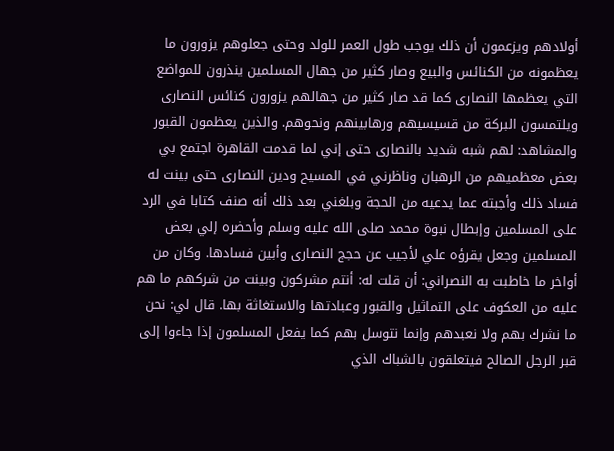أولادهم ويزعمون أن ذلك يوجب طول العمر للولد وحتى جعلوهم يزورون ما يعظمونه من الكنائس والبيع وصار كثير من جهال المسلمين ينذرون للمواضع التي يعظمها النصارى كما قد صار كثير من جهالهم يزورون كنائس النصارى ويلتمسون البركة من قسيسيهم ورهابينهم ونحوهم. والذين يعظمون القبور والمشاهد: لهم شبه شديد بالنصارى حتى إني لما قدمت القاهرة اجتمع بي بعض معظميهم من الرهبان وناظرني في المسيح ودين النصارى حتى بينت له فساد ذلك وأجبته عما يدعيه من الحجة وبلغني بعد ذلك أنه صنف كتابا في الرد على المسلمين وإبطال نبوة محمد صلى الله عليه وسلم وأحضره إلي بعض المسلمين وجعل يقرؤه علي لأجيب عن حجج النصارى وأبين فسادها. وكان من أواخر ما خاطبت به النصراني: أن قلت له: أنتم مشركون وبينت من شركهم ما هم عليه من العكوف على التماثيل والقبور وعبادتها والاستغاثة بها. قال لي: نحن ما نشرك بهم ولا نعبدهم وإنما نتوسل بهم كما يفعل المسلمون إذا جاءوا إلى قبر الرجل الصالح فيتعلقون بالشباك الذي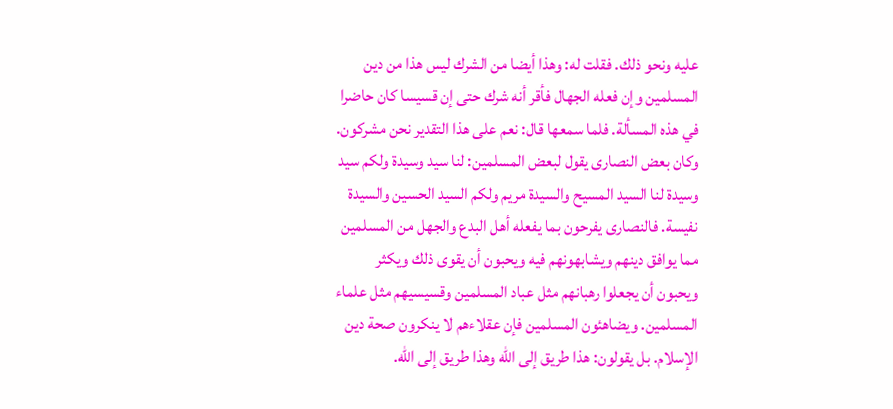عليه ونحو ذلك. فقلت له: وهذا أيضا من الشرك ليس هذا من دين المسلمين وإن فعله الجهال فأقر أنه شرك حتى إن قسيسا كان حاضرا في هذه المسألة. فلما سمعها قال: نعم على هذا التقدير نحن مشركون. وكان بعض النصارى يقول لبعض المسلمين: لنا سيد وسيدة ولكم سيد وسيدة لنا السيد المسيح والسيدة مريم ولكم السيد الحسين والسيدة نفيسة. فالنصارى يفرحون بما يفعله أهل البدع والجهل من المسلمين مما يوافق دينهم ويشابهونهم فيه ويحبون أن يقوى ذلك ويكثر ويحبون أن يجعلوا رهبانهم مثل عباد المسلمين وقسيسيهم مثل علماء المسلمين. ويضاهئون المسلمين فإن عقلاءهم لا ينكرون صحة دين الإسلام. بل يقولون: هذا طريق إلى الله وهذا طريق إلى الله.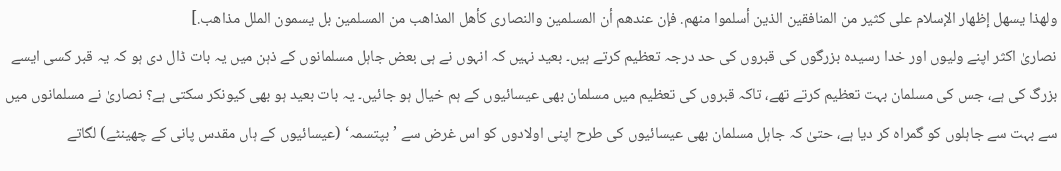ولهذا يسهل إظهار الإسلام على كثير من المنافقين الذين أسلموا منهم. فإن عندهم أن المسلمين والنصارى كأهل المذاهب من المسلمين بل يسمون الملل مذاهب.]
نصاریٰ اکثر اپنے ولیوں اور خدا رسیدہ بزرگوں کی قبروں کی حد درجہ تعظیم کرتے ہیں۔ بعید نہیں کہ انہوں نے ہی بعض جاہل مسلمانوں کے ذہن میں یہ بات ڈال دی ہو کہ یہ قبر کسی ایسے بزرگ کی ہے، جس کی مسلمان بہت تعظیم کرتے تھے، تاکہ قبروں کی تعظیم میں مسلمان بھی عیسائیوں کے ہم خیال ہو جائیں۔ یہ بات بعید ہو بھی کیونکر سکتی ہے؟ نصاریٰ نے مسلمانوں میں سے بہت سے جاہلوں کو گمراہ کر دیا ہے، حتیٰ کہ جاہل مسلمان بھی عیسائیوں کی طرح اپنی اولادوں کو اس غرض سے ’بپتسمہ‘ (عیسائیوں کے ہاں مقدس پانی کے چھینٹے) لگاتے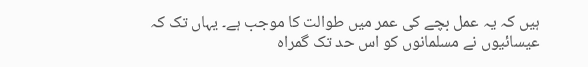ہیں کہ یہ عمل بچے کی عمر میں طوالت کا موجب ہے۔ یہاں تک کہ عیسائیوں نے مسلمانوں کو اس حد تک گمراہ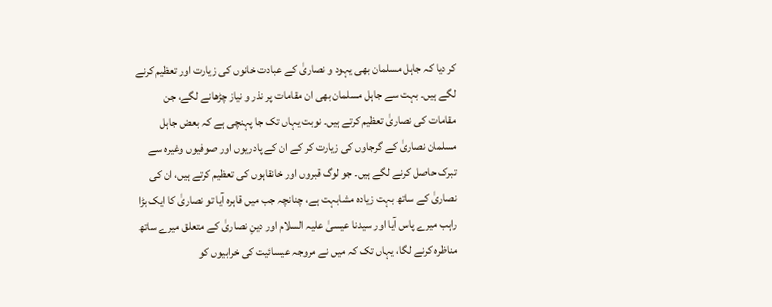کر دیا کہ جاہل مسلمان بھی یہود و نصاریٰ کے عبادت خانوں کی زیارت اور تعظیم کرنے لگے ہیں۔ بہت سے جاہل مسلمان بھی ان مقامات پر نذر و نیاز چڑھانے لگے، جن مقامات کی نصاریٰ تعظیم کرتے ہیں۔ نوبت یہاں تک جا پہنچی ہے کہ بعض جاہل مسلمان نصاریٰ کے گرجاوں کی زیارت کر کے ان کے پادریوں اور صوفیوں وغیرہ سے تبرک حاصل کرنے لگے ہیں۔ جو لوگ قبروں اور خانقاہوں کی تعظیم کرتے ہیں، ان کی نصاریٰ کے ساتھ بہت زیادہ مشابہت ہے، چنانچہ جب میں قاہرہ آیا تو نصاریٰ کا ایک بڑا راہب میرے پاس آیا اور سیدنا عیسیٰ علیہ السلام اور دینِ نصاریٰ کے متعلق میرے ساتھ مناظرہ کرنے لگا، یہاں تک کہ میں نے مروجہ عیسائیت کی خرابیوں کو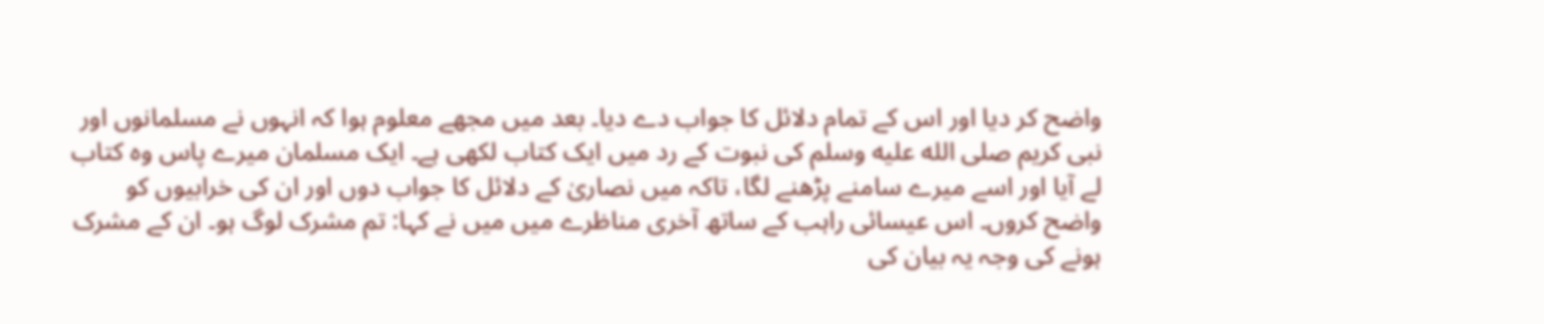واضح کر دیا اور اس کے تمام دلائل کا جواب دے دیا۔ بعد میں مجھے معلوم ہوا کہ انہوں نے مسلمانوں اور نبی کریم صلى الله عليه وسلم کی نبوت کے رد میں ایک کتاب لکھی ہے۔ ایک مسلمان میرے پاس وہ کتاب لے آیا اور اسے میرے سامنے پڑھنے لگا، تاکہ میں نصاریٰ کے دلائل کا جواب دوں اور ان کی خرابیوں کو واضح کروں۔ اس عیسائی راہب کے ساتھ آخری مناظرے میں میں نے کہا: تم مشرک لوگ ہو۔ ان کے مشرک ہونے کی وجہ یہ بیان کی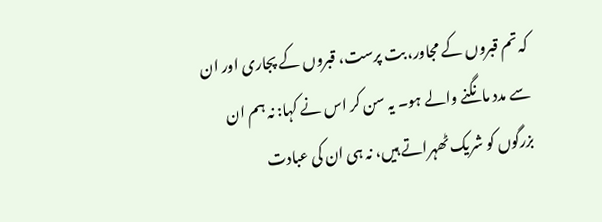کہ تم قبروں کے مجاور، بت پرست، قبروں کے پجاری اور ان سے مدد مانگنے والے ہو۔ یہ سن کر اس نے کہا: نہ ہم ان بزرگوں کو شریک ٹھہراتے ہیں، نہ ہی ان کی عبادت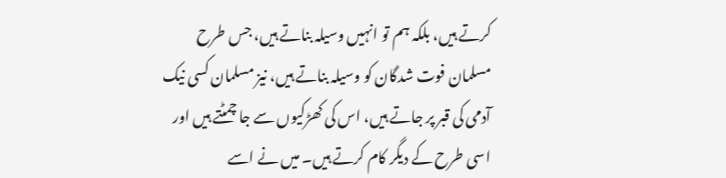کرتے ہیں، بلکہ ہم تو انہیں وسیلہ بناتے ہیں، جس طرح مسلمان فوت شدگان کو وسیلہ بناتے ہیں، نیز مسلمان کسی نیک آدمی کی قبر پر جاتے ہیں، اس کی کھڑکیوں سے جا چمٹتے ہیں اور اسی طرح کے دیگر کام کرتے ہیں۔ میں نے اسے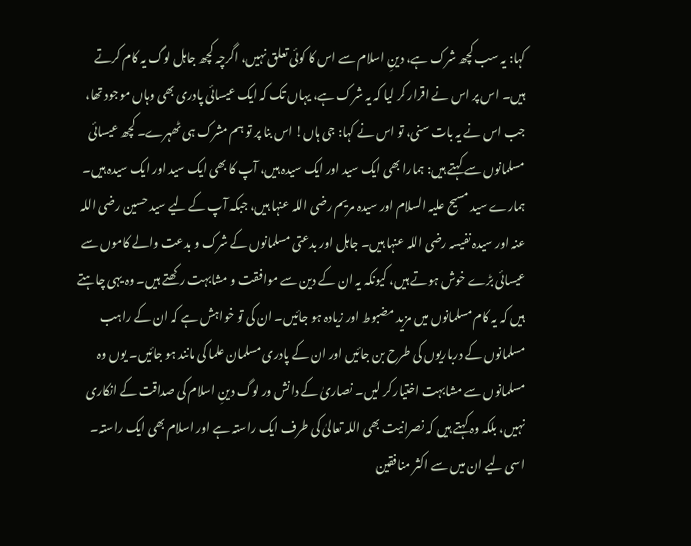کہا: یہ سب کچھ شرک ہے، دینِ اسلام سے اس کا کوئی تعلق نہیں، اگرچہ کچھ جاہل لوگ یہ کام کرتے ہیں۔ اس پر اس نے اقرار کر لیا کہ یہ شرک ہے، یہاں تک کہ ایک عیسائی پادری بھی وہاں موجود تھا، جب اس نے یہ بات سنی، تو اس نے کہا: جی ہاں! اس بنا پر تو ہم مشرک ہی ٹھہرے۔ کچھ عیسائی مسلمانوں سے کہتے ہیں: ہمارا بھی ایک سید اور ایک سیدہ ہیں، آپ کا بھی ایک سید اور ایک سیدہ ہیں۔ ہمارے سید مسیح علیہ السلام اور سیدہ مریم رضی اللہ عنہا ہیں، جبکہ آپ کے لیے سید حسین رضی اللہ عنہ اور سیدہ نفیسہ رضی اللہ عنہا ہیں۔ جاہل اور بدعتی مسلمانوں کے شرک و بدعت والے کاموں سے عیسائی بڑے خوش ہوتے ہیں، کیونکہ یہ ان کے دین سے موافقت و مشابہت رکھتے ہیں۔ وہ یہی چاہتے ہیں کہ یہ کام مسلمانوں میں مزید مضبوط اور زیادہ ہو جائیں۔ ان کی تو خواہش ہے کہ ان کے راہب مسلمانوں کے درباریوں کی طرح بن جائیں اور ان کے پادری مسلمان علما کی مانند ہو جائیں۔ یوں وہ مسلمانوں سے مشابہت اختیار کر لیں۔ نصاریٰ کے دانش ور لوگ دینِ اسلام کی صداقت کے انکاری نہیں، بلکہ وہ کہتے ہیں کہ نصرانیت بھی اللہ تعالیٰ کی طرف ایک راستہ ہے اور اسلام بھی ایک راستہ۔ اسی لیے ان میں سے اکثر منافقین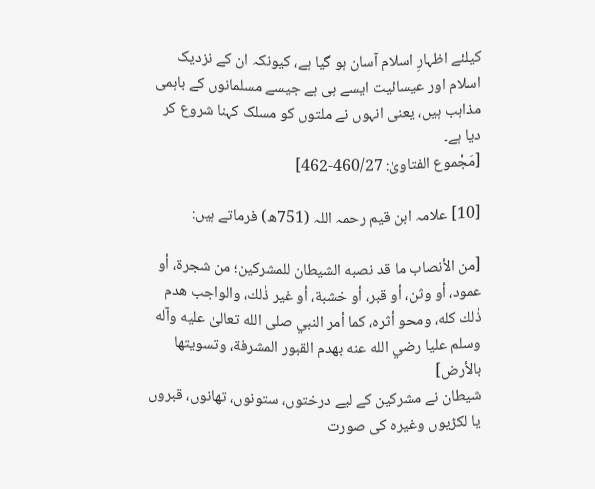کیلئے اظہارِ اسلام آسان ہو گیا ہے، کیونکہ ان کے نزدیک اسلام اور عیسائیت ایسے ہی ہے جیسے مسلمانوں کے باہمی مذاہب ہیں، یعنی انہوں نے ملتوں کو مسلک کہنا شروع کر دیا ہے۔
[مَجْموع الفتاویٰ: 460/27-462]

[10] علامہ ابن قیم رحمہ اللہ (751ھ) فرماتے ہیں:

[من الأنصاب ما قد نصبه الشيطان للمشركين؛ من شجرة، أو عمود، أو وثن، أو قبر، أو خشبة، أو غير ذٰلك، والواجب هدم ذٰلك كله، ومحو أثره، كما أمر النبي صلى الله تعالىٰ عليه وآله وسلم عليا رضي الله عنه بهدم القبور المشرفة، وتسويتها بالأرض]
شیطان نے مشرکین کے لیے درختوں، ستونوں، تھانوں، قبروں یا لکڑیوں وغیرہ کی صورت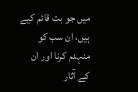میں جو بت قائم کیے ہیں، ان سب کو منہدم کرنا اور ان کے آثار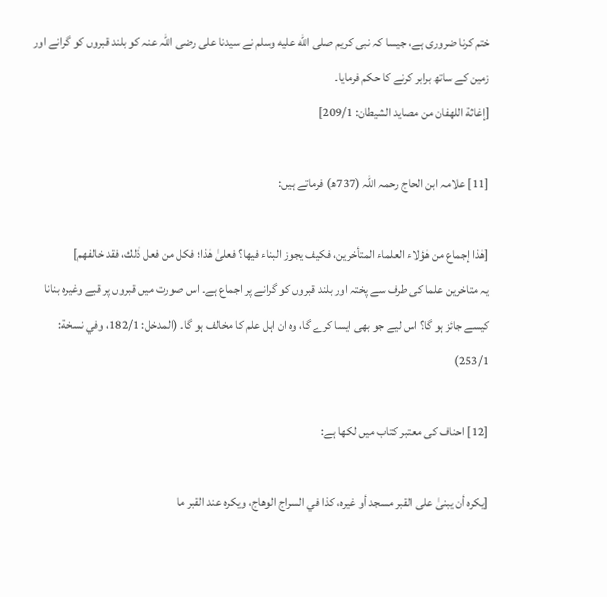ختم کرنا ضروری ہے، جیسا کہ نبی کریم صلى الله عليه وسلم نے سیدنا علی رضی اللہ عنہ کو بلند قبروں کو گرانے اور زمین کے ساتھ برابر کرنے کا حکم فرمایا۔
[إغاثة اللهفان من مصايد الشيطان: 209/1]

[11] علامہ ابن الحاج رحمہ اللہ (737ھ) فرماتے ہیں:

[هٰذا إجماع من هٰؤلاء العلماء المتأخرين، فكيف يجوز البناء فيها؟ فعلىٰ هٰذا؛ فكل من فعل ذٰلك، فقد خالفهم]
یہ متاخرین علما کی طرف سے پختہ اور بلند قبروں کو گرانے پر اجماع ہے۔ اس صورت میں قبروں پر قبے وغیرہ بنانا کیسے جائز ہو گا؟ اس لیے جو بھی ایسا کرے گا، وہ ان اہل علم کا مخالف ہو گا۔ (المدخل: 182/1، وفي نسخة: 253/1)

[12] احناف کی معتبر کتاب میں لکھا ہے:

[يكره أن يبنىٰ على القبر مسجد أو غيره، كذا في السراج الوهاج، ويكره عند القبر ما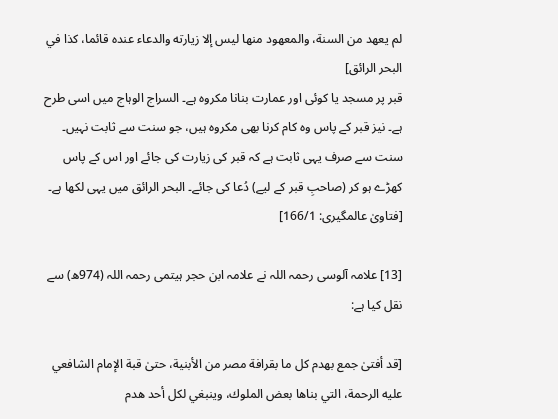لم يعهد من السنة، والمعهود منها ليس إلا زيارته والدعاء عنده قائما، كذا في البحر الرائق]
قبر پر مسجد یا کوئی اور عمارت بنانا مکروہ ہے۔ السراج الوہاج میں اسی طرح ہے۔ نیز قبر کے پاس وہ کام کرنا بھی مکروہ ہیں، جو سنت سے ثابت نہیں۔ سنت سے صرف یہی ثابت ہے کہ قبر کی زیارت کی جائے اور اس کے پاس کھڑے ہو کر (صاحبِ قبر کے لیے) دُعا کی جائے۔ البحر الرائق میں یہی لکھا ہے۔
[فتاویٰ عالمگیری: 166/1]

[13] علامہ آلوسی رحمہ اللہ نے علامہ ابن حجر ہیتمی رحمہ اللہ (974ھ) سے نقل کیا ہے:

[قد أفتىٰ جمع بهدم كل ما بقرافة مصر من الأبنية، حتىٰ قبة الإمام الشافعي عليه الرحمة، التي بناها بعض الملوك، وينبغي لكل أحد هدم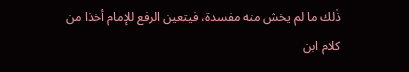ذٰلك ما لم يخش منه مفسدة، فيتعين الرفع للإمام أخذا من كلام ابن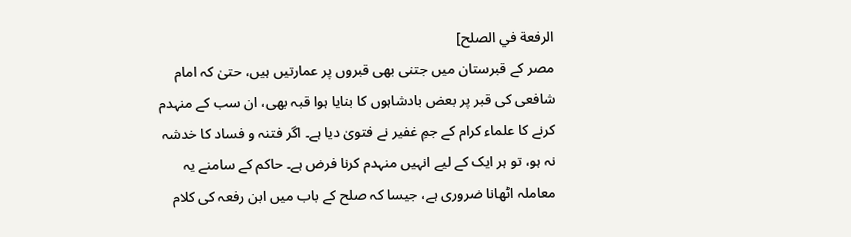الرفعة في الصلح]
مصر کے قبرستان میں جتنی بھی قبروں پر عمارتیں ہیں، حتیٰ کہ امام شافعی کی قبر پر بعض بادشاہوں کا بنایا ہوا قبہ بھی، ان سب کے منہدم کرنے کا علماء کرام کے جمِ غفیر نے فتویٰ دیا ہے۔ اگر فتنہ و فساد کا خدشہ نہ ہو، تو ہر ایک کے لیے انہیں منہدم کرنا فرض ہے۔ حاکم کے سامنے یہ معاملہ اٹھانا ضروری ہے، جیسا کہ صلح کے باب میں ابن رفعہ کی کلام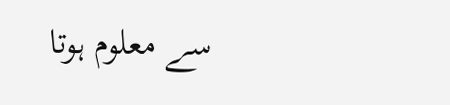سے معلوم ہوتا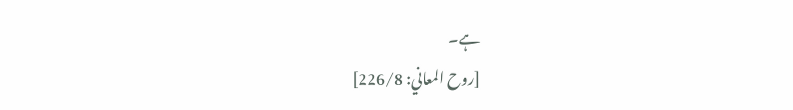ہے۔
[روح المعاني: 226/8]